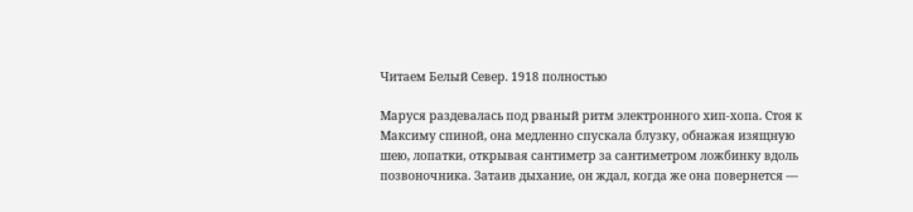Читаем Белый Север. 1918 полностью

Маруся раздевалась под рваный ритм электронного хип-хопа. Стоя к Максиму спиной, она медленно спускала блузку, обнажая изящную шею, лопатки, открывая сантиметр за сантиметром ложбинку вдоль позвоночника. Затаив дыхание, он ждал, когда же она повернется —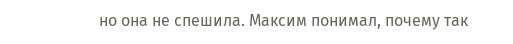но она не спешила. Максим понимал, почему так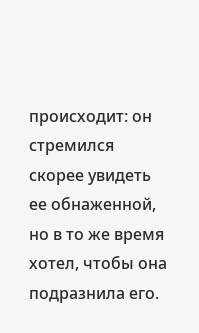происходит: он стремился скорее увидеть ее обнаженной, но в то же время хотел, чтобы она подразнила его.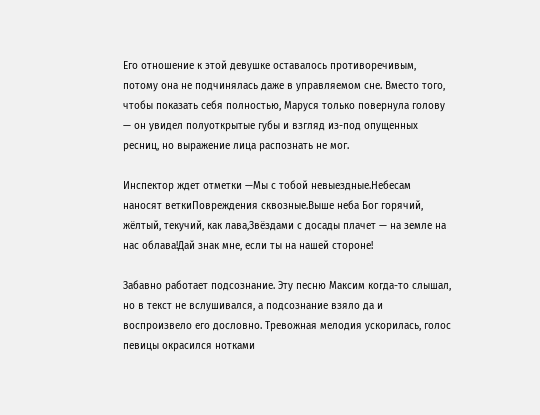Его отношение к этой девушке оставалось противоречивым, потому она не подчинялась даже в управляемом сне. Вместо того, чтобы показать себя полностью, Маруся только повернула голову — он увидел полуоткрытые губы и взгляд из-под опущенных ресниц, но выражение лица распознать не мог.

Инспектор ждет отметки —Мы с тобой невыездные.Небесам наносят веткиПовреждения сквозные.Выше неба Бог горячий, жёлтый, текучий, как лава,Звёздами с досады плачет — на земле на нас облава!Дай знак мне, если ты на нашей стороне!

Забавно работает подсознание. Эту песню Максим когда-то слышал, но в текст не вслушивался, а подсознание взяло да и воспроизвело его дословно. Тревожная мелодия ускорилась, голос певицы окрасился нотками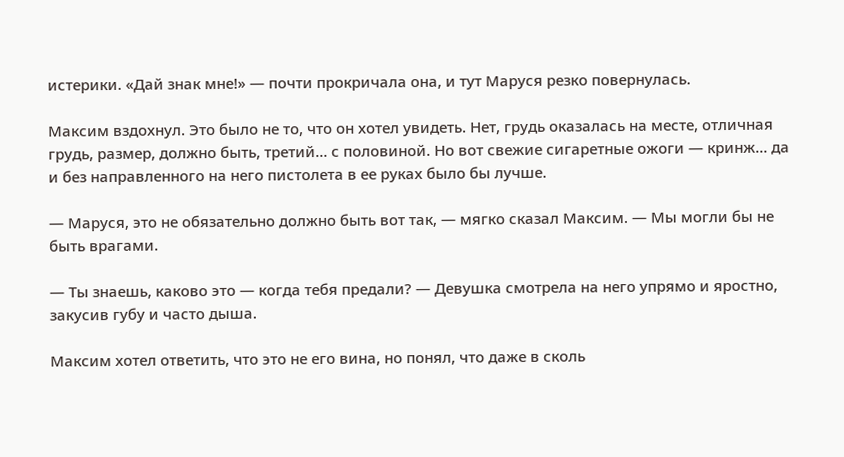истерики. «Дай знак мне!» — почти прокричала она, и тут Маруся резко повернулась.

Максим вздохнул. Это было не то, что он хотел увидеть. Нет, грудь оказалась на месте, отличная грудь, размер, должно быть, третий… с половиной. Но вот свежие сигаретные ожоги — кринж… да и без направленного на него пистолета в ее руках было бы лучше.

— Маруся, это не обязательно должно быть вот так, — мягко сказал Максим. — Мы могли бы не быть врагами.

— Ты знаешь, каково это — когда тебя предали? — Девушка смотрела на него упрямо и яростно, закусив губу и часто дыша.

Максим хотел ответить, что это не его вина, но понял, что даже в сколь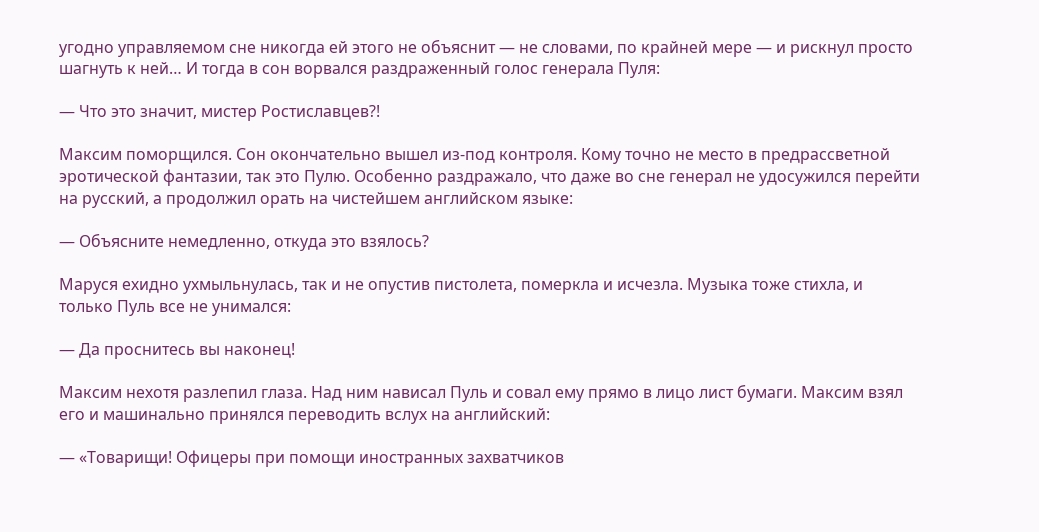угодно управляемом сне никогда ей этого не объяснит — не словами, по крайней мере — и рискнул просто шагнуть к ней… И тогда в сон ворвался раздраженный голос генерала Пуля:

— Что это значит, мистер Ростиславцев?!

Максим поморщился. Сон окончательно вышел из-под контроля. Кому точно не место в предрассветной эротической фантазии, так это Пулю. Особенно раздражало, что даже во сне генерал не удосужился перейти на русский, а продолжил орать на чистейшем английском языке:

— Объясните немедленно, откуда это взялось?

Маруся ехидно ухмыльнулась, так и не опустив пистолета, померкла и исчезла. Музыка тоже стихла, и только Пуль все не унимался:

— Да проснитесь вы наконец!

Максим нехотя разлепил глаза. Над ним нависал Пуль и совал ему прямо в лицо лист бумаги. Максим взял его и машинально принялся переводить вслух на английский:

— «Товарищи! Офицеры при помощи иностранных захватчиков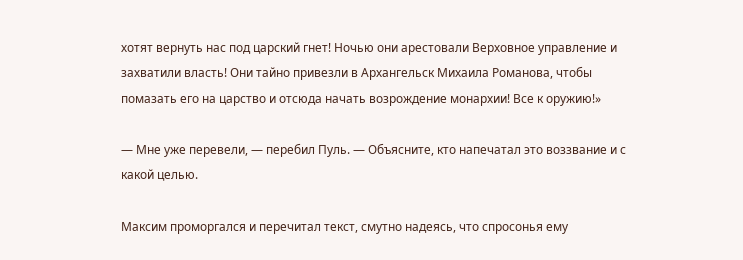хотят вернуть нас под царский гнет! Ночью они арестовали Верховное управление и захватили власть! Они тайно привезли в Архангельск Михаила Романова, чтобы помазать его на царство и отсюда начать возрождение монархии! Все к оружию!»

— Мне уже перевели, — перебил Пуль. — Объясните, кто напечатал это воззвание и с какой целью.

Максим проморгался и перечитал текст, смутно надеясь, что спросонья ему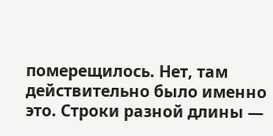померещилось. Нет, там действительно было именно это. Строки разной длины —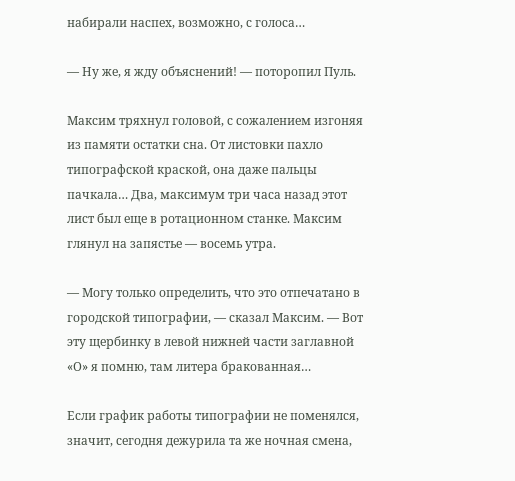набирали наспех, возможно, с голоса…

— Ну же, я жду объяснений! — поторопил Пуль.

Максим тряхнул головой, с сожалением изгоняя из памяти остатки сна. От листовки пахло типографской краской, она даже пальцы пачкала… Два, максимум три часа назад этот лист был еще в ротационном станке. Максим глянул на запястье — восемь утра.

— Могу только определить, что это отпечатано в городской типографии, — сказал Максим. — Вот эту щербинку в левой нижней части заглавной «О» я помню, там литера бракованная…

Если график работы типографии не поменялся, значит, сегодня дежурила та же ночная смена,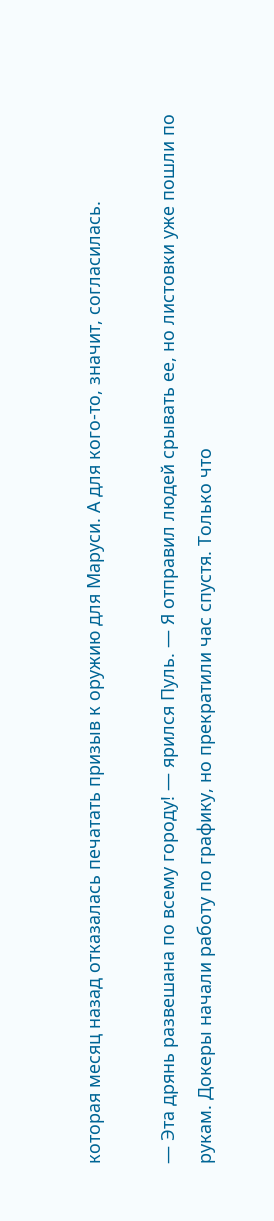которая месяц назад отказалась печатать призыв к оружию для Маруси. А для кого-то, значит, согласилась.

— Эта дрянь развешана по всему городу! — ярился Пуль. — Я отправил людей срывать ее, но листовки уже пошли по рукам. Докеры начали работу по графику, но прекратили час спустя. Только что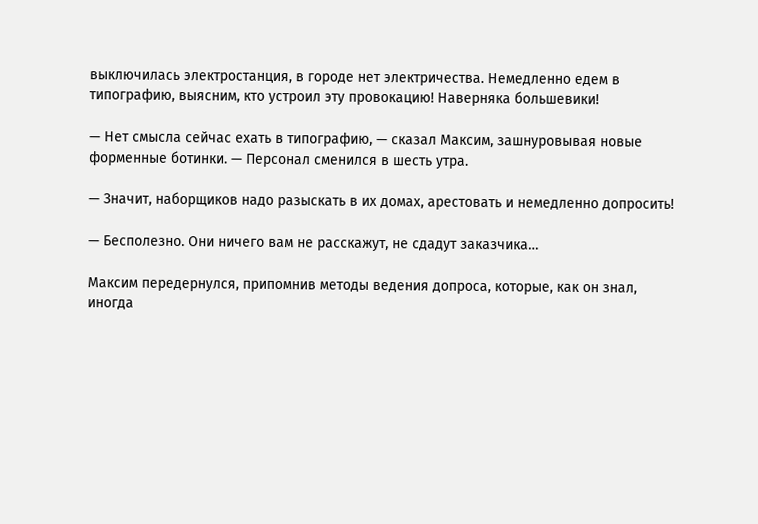выключилась электростанция, в городе нет электричества. Немедленно едем в типографию, выясним, кто устроил эту провокацию! Наверняка большевики!

— Нет смысла сейчас ехать в типографию, — сказал Максим, зашнуровывая новые форменные ботинки. — Персонал сменился в шесть утра.

— Значит, наборщиков надо разыскать в их домах, арестовать и немедленно допросить!

— Бесполезно. Они ничего вам не расскажут, не сдадут заказчика…

Максим передернулся, припомнив методы ведения допроса, которые, как он знал, иногда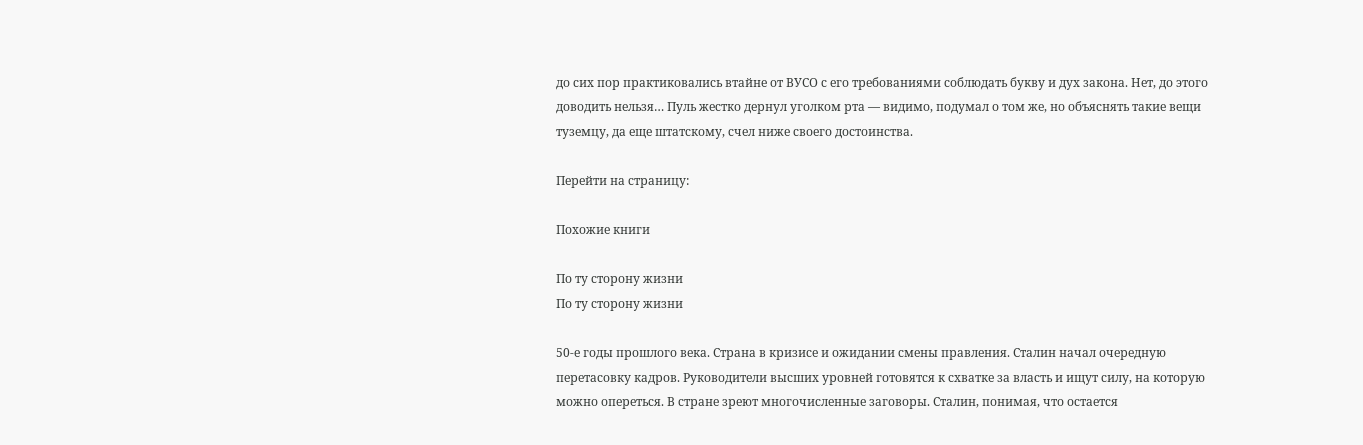до сих пор практиковались втайне от ВУСО с его требованиями соблюдать букву и дух закона. Нет, до этого доводить нельзя… Пуль жестко дернул уголком рта — видимо, подумал о том же, но объяснять такие вещи туземцу, да еще штатскому, счел ниже своего достоинства.

Перейти на страницу:

Похожие книги

По ту сторону жизни
По ту сторону жизни

50-е годы прошлого века. Страна в кризисе и ожидании смены правления. Сталин начал очередную перетасовку кадров. Руководители высших уровней готовятся к схватке за власть и ищут силу, на которую можно опереться. В стране зреют многочисленные заговоры. Сталин, понимая, что остается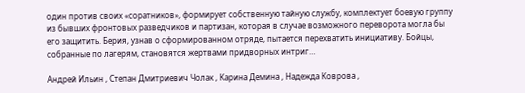один против своих «соратников», формирует собственную тайную службу, комплектует боевую группу из бывших фронтовых разведчиков и партизан, которая в случае возможного переворота могла бы его защитить. Берия, узнав о сформированном отряде, пытается перехватить инициативу. Бойцы, собранные по лагерям, становятся жертвами придворных интриг…

Андрей Ильин , Степан Дмитриевич Чолак , Карина Демина , Надежда Коврова ,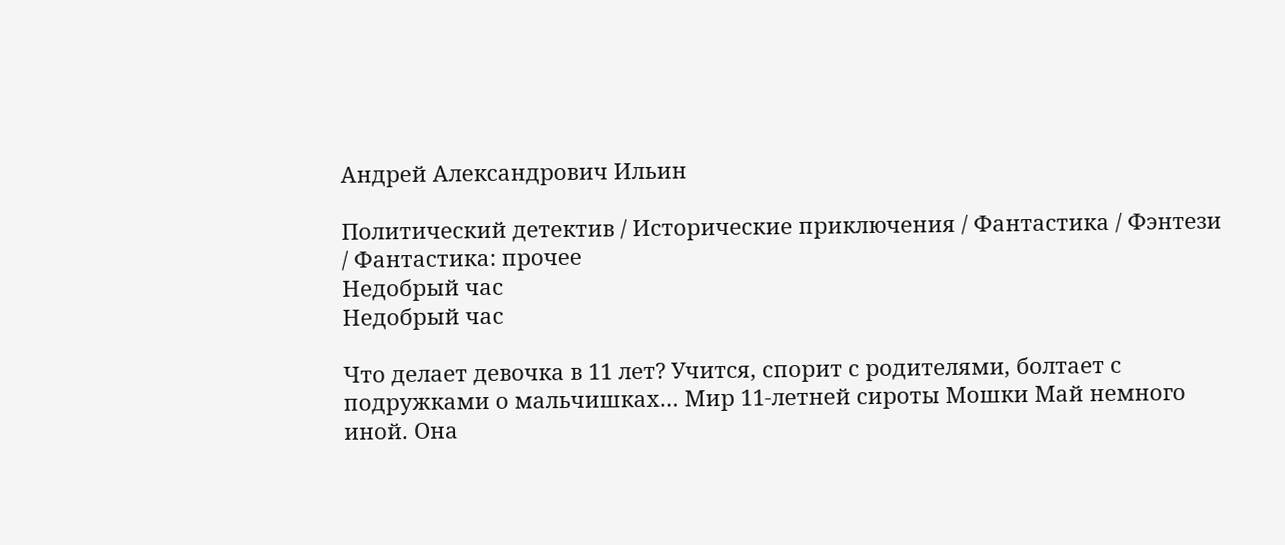Андрей Александрович Ильин

Политический детектив / Исторические приключения / Фантастика / Фэнтези / Фантастика: прочее
Недобрый час
Недобрый час

Что делает девочка в 11 лет? Учится, спорит с родителями, болтает с подружками о мальчишках… Мир 11-летней сироты Мошки Май немного иной. Она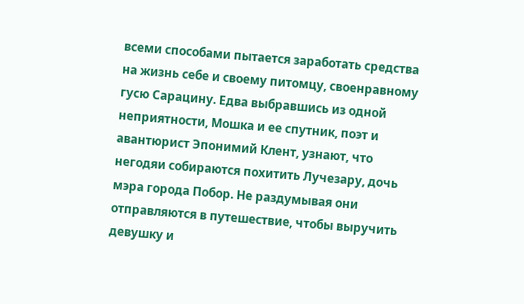всеми способами пытается заработать средства на жизнь себе и своему питомцу, своенравному гусю Сарацину. Едва выбравшись из одной неприятности, Мошка и ее спутник, поэт и авантюрист Эпонимий Клент, узнают, что негодяи собираются похитить Лучезару, дочь мэра города Побор. Не раздумывая они отправляются в путешествие, чтобы выручить девушку и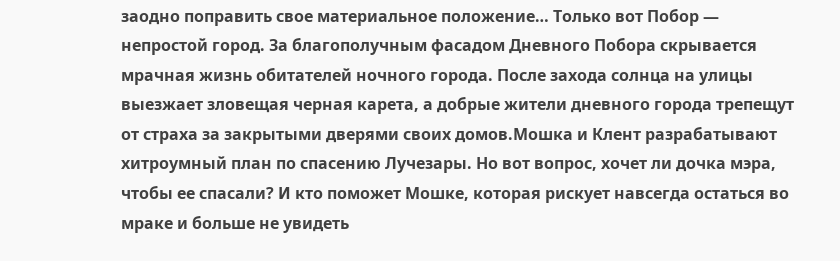заодно поправить свое материальное положение… Только вот Побор — непростой город. За благополучным фасадом Дневного Побора скрывается мрачная жизнь обитателей ночного города. После захода солнца на улицы выезжает зловещая черная карета, а добрые жители дневного города трепещут от страха за закрытыми дверями своих домов.Мошка и Клент разрабатывают хитроумный план по спасению Лучезары. Но вот вопрос, хочет ли дочка мэра, чтобы ее спасали? И кто поможет Мошке, которая рискует навсегда остаться во мраке и больше не увидеть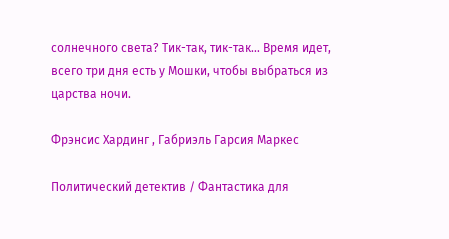солнечного света? Тик-так, тик-так… Время идет, всего три дня есть у Мошки, чтобы выбраться из царства ночи.

Фрэнсис Хардинг , Габриэль Гарсия Маркес

Политический детектив / Фантастика для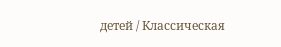детей / Классическая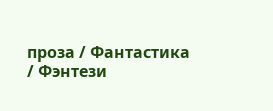проза / Фантастика / Фэнтези